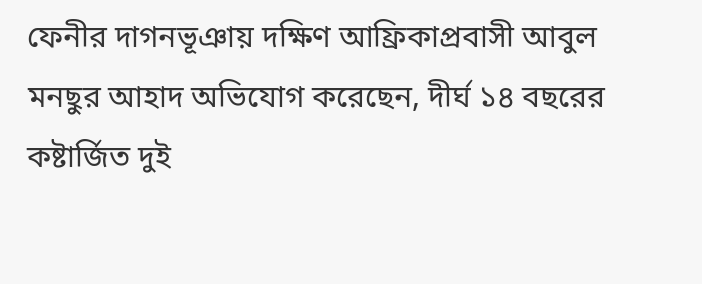ফেনীর দাগনভূঞায় দক্ষিণ আফ্রিকাপ্রবাসী আবুল মনছুর আহাদ অভিযোগ করেছেন, দীর্ঘ ১৪ বছরের কষ্টার্জিত দুই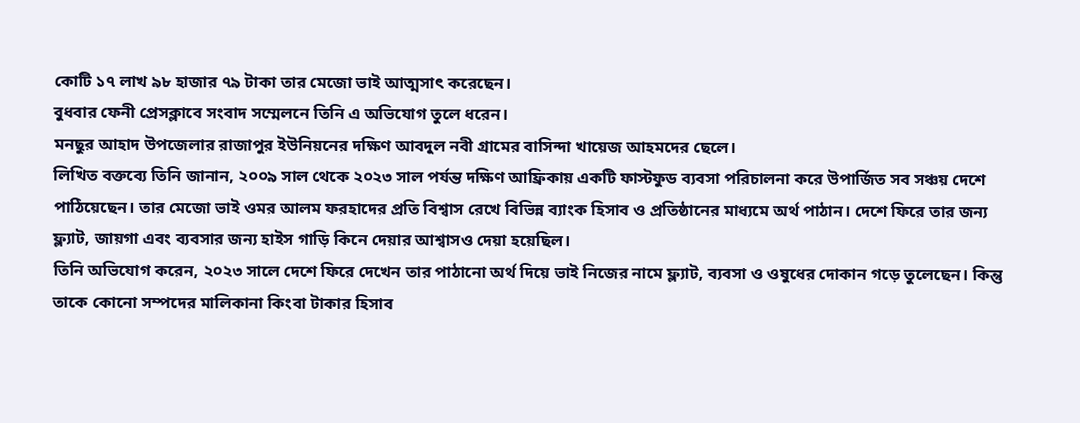কোটি ১৭ লাখ ৯৮ হাজার ৭৯ টাকা তার মেজো ভাই আত্মসাৎ করেছেন।
বুধবার ফেনী প্রেসক্লাবে সংবাদ সম্মেলনে তিনি এ অভিযোগ তুলে ধরেন।
মনছুর আহাদ উপজেলার রাজাপুর ইউনিয়নের দক্ষিণ আবদুল নবী গ্রামের বাসিন্দা খায়েজ আহমদের ছেলে।
লিখিত বক্তব্যে তিনি জানান, ২০০৯ সাল থেকে ২০২৩ সাল পর্যন্ত দক্ষিণ আফ্রিকায় একটি ফাস্টফুড ব্যবসা পরিচালনা করে উপার্জিত সব সঞ্চয় দেশে পাঠিয়েছেন। তার মেজো ভাই ওমর আলম ফরহাদের প্রতি বিশ্বাস রেখে বিভিন্ন ব্যাংক হিসাব ও প্রতিষ্ঠানের মাধ্যমে অর্থ পাঠান। দেশে ফিরে তার জন্য ফ্ল্যাট, জায়গা এবং ব্যবসার জন্য হাইস গাড়ি কিনে দেয়ার আশ্বাসও দেয়া হয়েছিল।
তিনি অভিযোগ করেন, ২০২৩ সালে দেশে ফিরে দেখেন তার পাঠানো অর্থ দিয়ে ভাই নিজের নামে ফ্ল্যাট, ব্যবসা ও ওষুধের দোকান গড়ে তুলেছেন। কিন্তু তাকে কোনো সম্পদের মালিকানা কিংবা টাকার হিসাব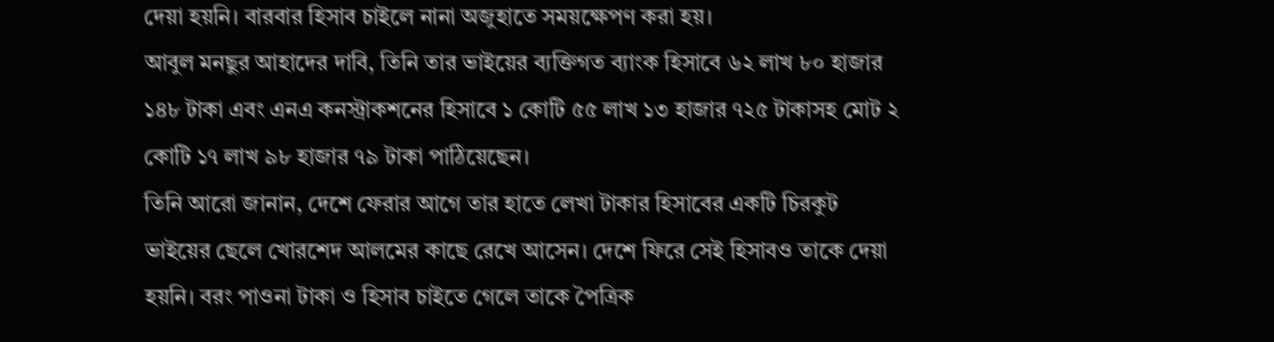দেয়া হয়নি। বারবার হিসাব চাইলে নানা অজুহাতে সময়ক্ষেপণ করা হয়।
আবুল মনছুর আহাদের দাবি, তিনি তার ভাইয়ের ব্যক্তিগত ব্যাংক হিসাবে ৬২ লাখ ৮০ হাজার ১৪৮ টাকা এবং এনএ কনস্ট্রাকশনের হিসাবে ১ কোটি ৫৫ লাখ ১৩ হাজার ৭২৫ টাকাসহ মোট ২ কোটি ১৭ লাখ ৯৮ হাজার ৭৯ টাকা পাঠিয়েছেন।
তিনি আরো জানান, দেশে ফেরার আগে তার হাতে লেখা টাকার হিসাবের একটি চিরকুট ভাইয়ের ছেলে খোরশেদ আলমের কাছে রেখে আসেন। দেশে ফিরে সেই হিসাবও তাকে দেয়া হয়নি। বরং পাওনা টাকা ও হিসাব চাইতে গেলে তাকে পৈত্রিক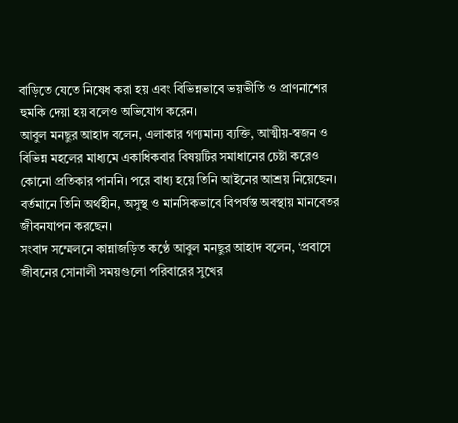বাড়িতে যেতে নিষেধ করা হয় এবং বিভিন্নভাবে ভয়ভীতি ও প্রাণনাশের হুমকি দেয়া হয় বলেও অভিযোগ করেন।
আবুল মনছুর আহাদ বলেন, এলাকার গণ্যমান্য ব্যক্তি, আত্মীয়-স্বজন ও বিভিন্ন মহলের মাধ্যমে একাধিকবার বিষয়টির সমাধানের চেষ্টা করেও কোনো প্রতিকার পাননি। পরে বাধ্য হয়ে তিনি আইনের আশ্রয় নিয়েছেন। বর্তমানে তিনি অর্থহীন, অসুস্থ ও মানসিকভাবে বিপর্যস্ত অবস্থায় মানবেতর জীবনযাপন করছেন।
সংবাদ সম্মেলনে কান্নাজড়িত কণ্ঠে আবুল মনছুর আহাদ বলেন, ‘প্রবাসে জীবনের সোনালী সময়গুলো পরিবারের সুখের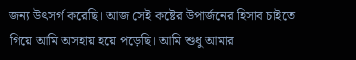জন্য উৎসর্গ করেছি। আজ সেই কষ্টের উপার্জনের হিসাব চাইতে গিয়ে আমি অসহায় হয়ে পড়েছি। আমি শুধু আমার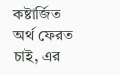কষ্টার্জিত অর্থ ফেরত চাই, এর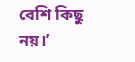বেশি কিছু নয়।’